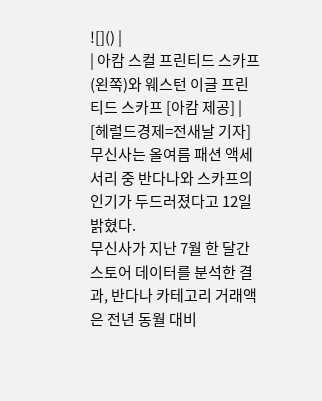![]() |
| 아캄 스컬 프린티드 스카프(왼쪽)와 웨스턴 이글 프린티드 스카프 [아캄 제공] |
[헤럴드경제=전새날 기자] 무신사는 올여름 패션 액세서리 중 반다나와 스카프의 인기가 두드러졌다고 12일 밝혔다.
무신사가 지난 7월 한 달간 스토어 데이터를 분석한 결과, 반다나 카테고리 거래액은 전년 동월 대비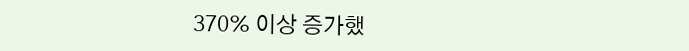370% 이상 증가했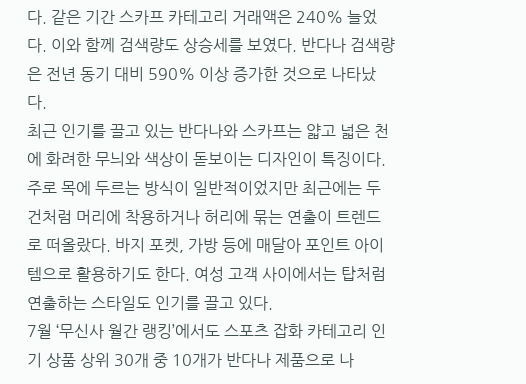다. 같은 기간 스카프 카테고리 거래액은 240% 늘었다. 이와 함께 검색량도 상승세를 보였다. 반다나 검색량은 전년 동기 대비 590% 이상 증가한 것으로 나타났다.
최근 인기를 끌고 있는 반다나와 스카프는 얇고 넓은 천에 화려한 무늬와 색상이 돋보이는 디자인이 특징이다. 주로 목에 두르는 방식이 일반적이었지만 최근에는 두건처럼 머리에 착용하거나 허리에 묶는 연출이 트렌드로 떠올랐다. 바지 포켓, 가방 등에 매달아 포인트 아이템으로 활용하기도 한다. 여성 고객 사이에서는 탑처럼 연출하는 스타일도 인기를 끌고 있다.
7월 ‘무신사 월간 랭킹’에서도 스포츠 잡화 카테고리 인기 상품 상위 30개 중 10개가 반다나 제품으로 나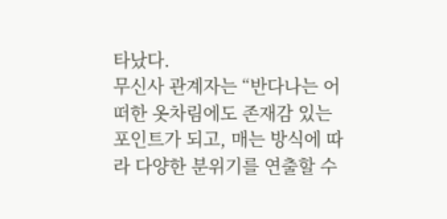타났다.
무신사 관계자는 “반다나는 어떠한 옷차림에도 존재감 있는 포인트가 되고, 매는 방식에 따라 다양한 분위기를 연출할 수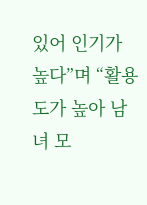있어 인기가 높다”며 “활용도가 높아 남녀 모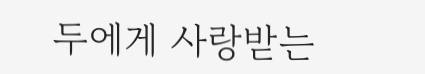두에게 사랑받는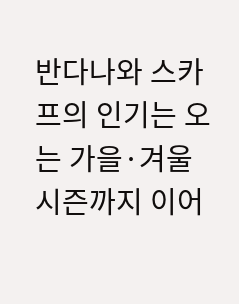반다나와 스카프의 인기는 오는 가을·겨울 시즌까지 이어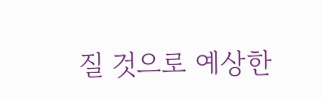질 것으로 예상한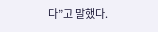다”고 말했다.